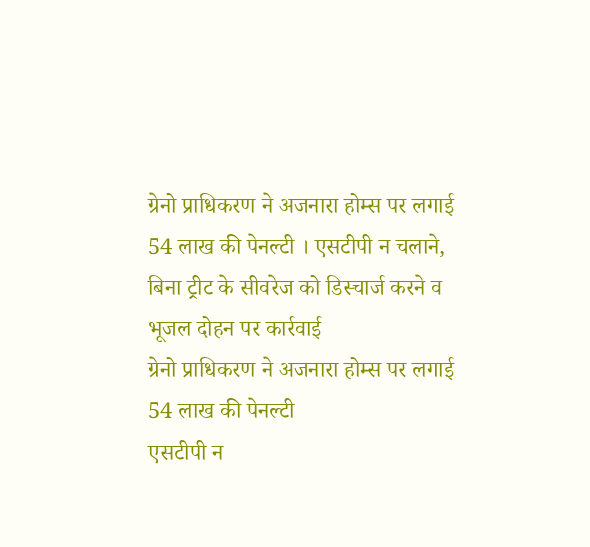ग्रेनो प्राधिकरण ने अजनारा होम्स पर लगाई 54 लाख की पेनल्टी । एसटीपी न चलाने, बिना ट्रीट के सीवरेज को डिस्चार्ज करने व भूजल दोहन पर कार्रवाई
ग्रेनो प्राधिकरण ने अजनारा होम्स पर लगाई 54 लाख की पेनल्टी
एसटीपी न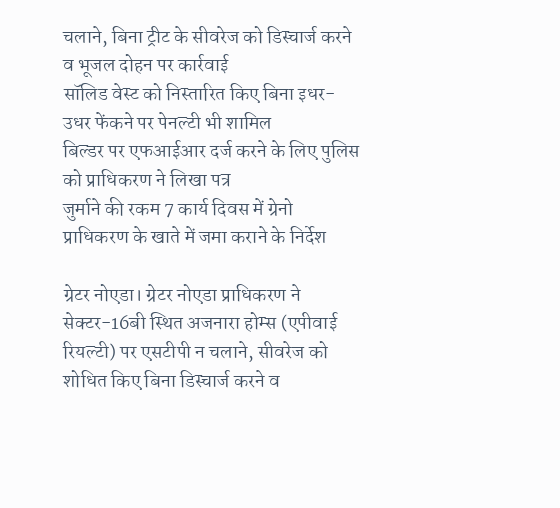चलाने, बिना ट्रीट के सीवरेज को डिस्चार्ज करने व भूजल दोहन पर कार्रवाई
सॉलिड वेस्ट को निस्तारित किए बिना इधर-उधर फेंकने पर पेनल्टी भी शामिल
बिल्डर पर एफआईआर दर्ज करने के लिए पुलिस को प्राधिकरण ने लिखा पत्र
जुर्माने की रकम 7 कार्य दिवस में ग्रेनो प्राधिकरण के खाते में जमा कराने के निर्देश

ग्रेटर नोएडा। ग्रेटर नोएडा प्राधिकरण ने सेक्टर-16बी स्थित अजनारा होम्स (एपीवाई रियल्टी) पर एसटीपी न चलाने, सीवरेज को शोधित किए बिना डिस्चार्ज करने व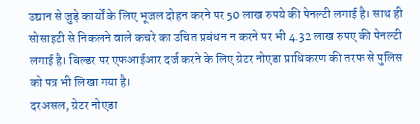उद्यान से जुड़े कार्यों के लिए भूजल दोहन करने पर 50 लाख रुपये की पेनल्टी लगाई है। साथ ही सोसाइटी से निकलने वाले कचरे का उचित प्रबंधन न करने पर भी 4.32 लाख रुपए की पेनल्टी लगाई है। बिल्डर पर एफआईआर दर्ज करने के लिए ग्रेटर नोएडा प्राधिकरण की तरफ से पुलिस को पत्र भी लिखा गया है।
दरअसल, ग्रेटर नोएडा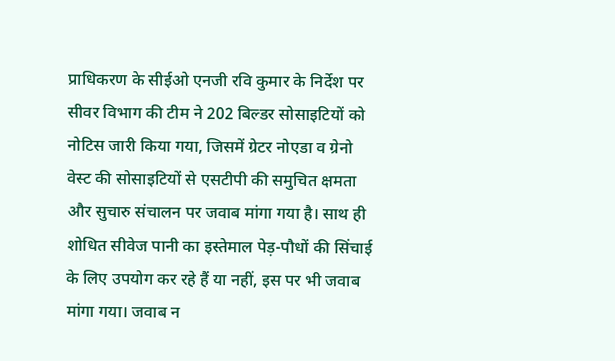प्राधिकरण के सीईओ एनजी रवि कुमार के निर्देश पर सीवर विभाग की टीम ने 202 बिल्डर सोसाइटियों को नोटिस जारी किया गया, जिसमें ग्रेटर नोएडा व ग्रेनो वेस्ट की सोसाइटियों से एसटीपी की समुचित क्षमता और सुचारु संचालन पर जवाब मांगा गया है। साथ ही शोधित सीवेज पानी का इस्तेमाल पेड़-पौधों की सिंचाई के लिए उपयोग कर रहे हैं या नहीं, इस पर भी जवाब मांगा गया। जवाब न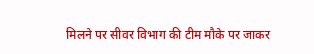मिलने पर सीवर विभाग की टीम मौके पर जाकर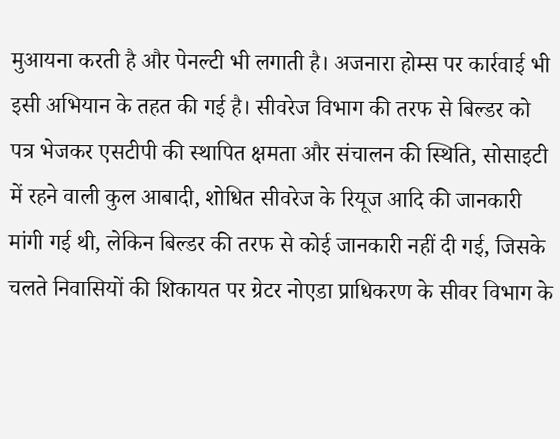मुआयना करती है और पेनल्टी भी लगाती है। अजनारा होम्स पर कार्रवाई भी इसी अभियान के तहत की गई है। सीवरेज विभाग की तरफ से बिल्डर को पत्र भेजकर एसटीपी की स्थापित क्षमता और संचालन की स्थिति, सोसाइटी में रहने वाली कुल आबादी, शोधित सीवरेज के रियूज आदि की जानकारी मांगी गई थी, लेकिन बिल्डर की तरफ से कोई जानकारी नहीं दी गई, जिसके चलते निवासियों की शिकायत पर ग्रेटर नोएडा प्राधिकरण के सीवर विभाग के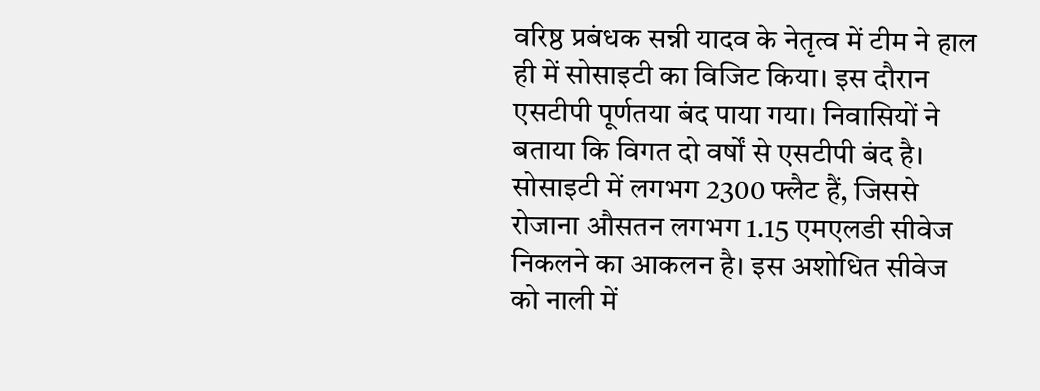वरिष्ठ प्रबंधक सन्नी यादव के नेतृत्व में टीम ने हाल ही में सोसाइटी का विजिट किया। इस दौरान एसटीपी पूर्णतया बंद पाया गया। निवासियों ने बताया कि विगत दो वर्षों से एसटीपी बंद है। सोसाइटी में लगभग 2300 फ्लैट हैं, जिससे रोजाना औसतन लगभग 1.15 एमएलडी सीवेज निकलने का आकलन है। इस अशोधित सीवेज को नाली में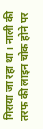गिराया जा रहा था। नाली की तरफ की लाइन चोक होने पर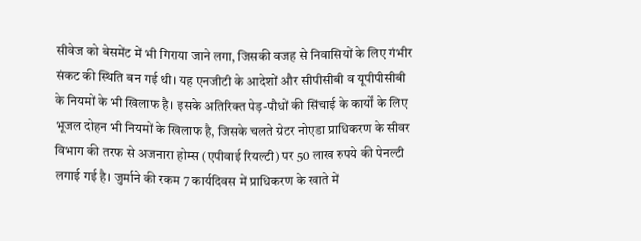सीवेज को बेसमेंट में भी गिराया जाने लगा, जिसकी वजह से निवासियों के लिए गंभीर संकट की स्थिति बन गई थी। यह एनजीटी के आदेशों और सीपीसीबी व यूपीपीसीबी के नियमों के भी खिलाफ है। इसके अतिरिक्त पेड़-पौधों की सिंचाई के कार्यों के लिए भूजल दोहन भी नियमों के खिलाफ है, जिसके चलते ग्रेटर नोएडा प्राधिकरण के सीवर विभाग की तरफ से अजनारा होम्स (एपीवाई रियल्टी) पर 50 लाख रुपये की पेनल्टी लगाई गई है। जुर्माने की रकम 7 कार्यदिवस में प्राधिकरण के खाते में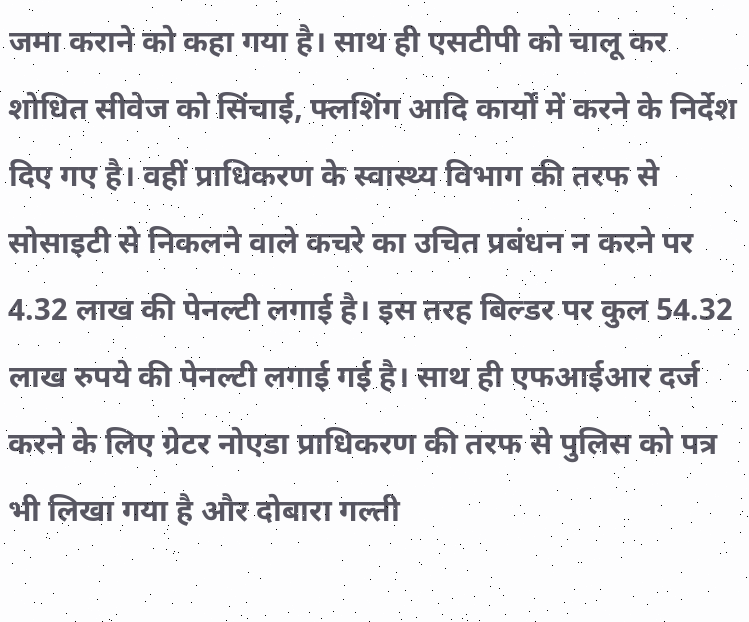जमा कराने को कहा गया है। साथ ही एसटीपी को चालू कर शोधित सीवेज को सिंचाई, फ्लशिंग आदि कार्यों में करने के निर्देश दिए गए है। वहीं प्राधिकरण के स्वास्थ्य विभाग की तरफ से सोसाइटी से निकलने वाले कचरे का उचित प्रबंधन न करने पर 4.32 लाख की पेनल्टी लगाई है। इस तरह बिल्डर पर कुल 54.32 लाख रुपये की पेनल्टी लगाई गई है। साथ ही एफआईआर दर्ज करने के लिए ग्रेटर नोएडा प्राधिकरण की तरफ से पुलिस को पत्र भी लिखा गया है और दोबारा गल्ती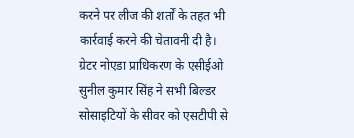करने पर लीज की शर्तों के तहत भी कार्रवाई करने की चेतावनी दी है। ग्रेटर नोएडा प्राधिकरण के एसीईओ सुनील कुमार सिंह ने सभी बिल्डर सोसाइटियों के सीवर को एसटीपी से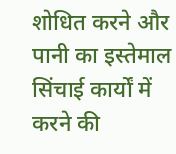शोधित करने और पानी का इस्तेमाल सिंचाई कार्यों में करने की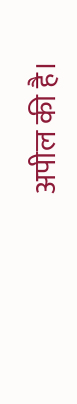अपील की है।